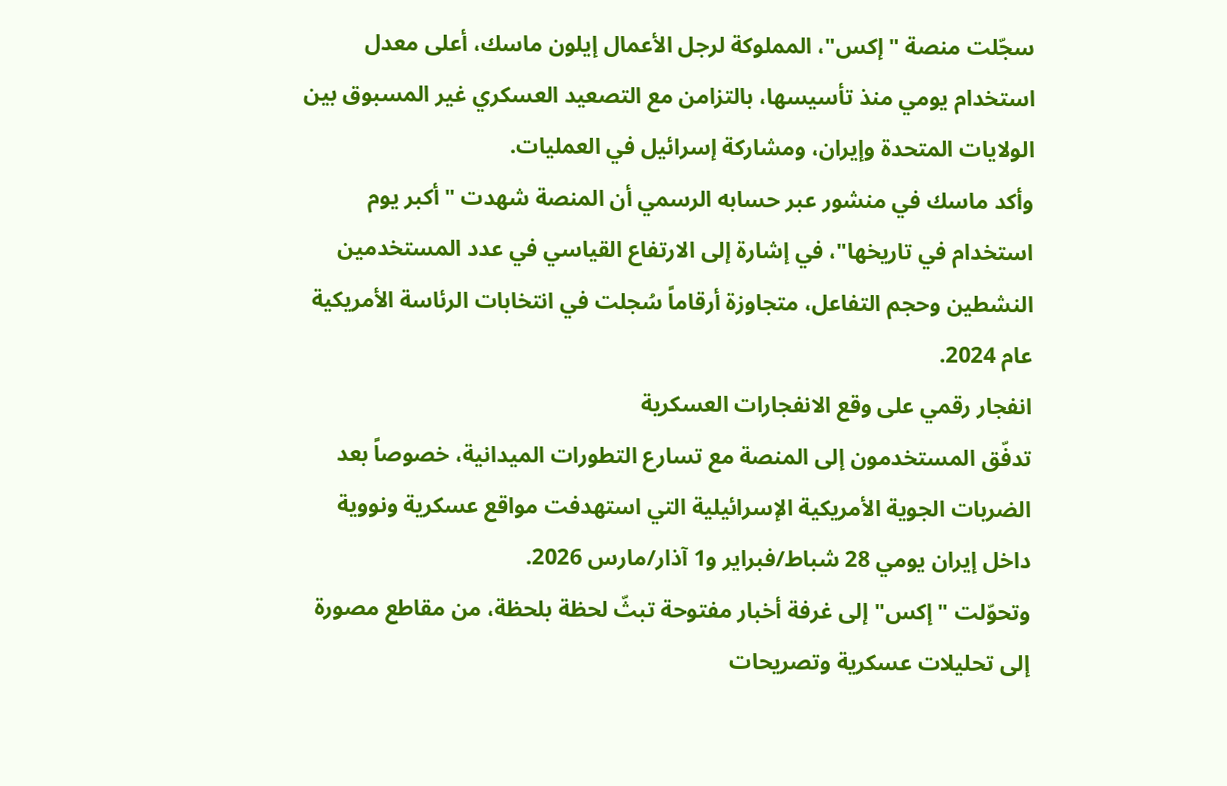سجّلت منصة "إكس"، المملوكة لرجل الأعمال إيلون ماسك، أعلى معدل استخدام يومي منذ تأسيسها، بالتزامن مع التصعيد العسكري غير المسبوق بين الولايات المتحدة وإيران، ومشاركة إسرائيل في العمليات.
وأكد ماسك في منشور عبر حسابه الرسمي أن المنصة شهدت "أكبر يوم استخدام في تاريخها"، في إشارة إلى الارتفاع القياسي في عدد المستخدمين النشطين وحجم التفاعل، متجاوزة أرقاماً سُجلت في انتخابات الرئاسة الأمريكية عام 2024.
انفجار رقمي على وقع الانفجارات العسكرية
تدفّق المستخدمون إلى المنصة مع تسارع التطورات الميدانية، خصوصاً بعد الضربات الجوية الأمريكية الإسرائيلية التي استهدفت مواقع عسكرية ونووية داخل إيران يومي 28 شباط/فبراير و1 آذار/مارس 2026.
وتحوّلت "إكس" إلى غرفة أخبار مفتوحة تبثّ لحظة بلحظة، من مقاطع مصورة إلى تحليلات عسكرية وتصريحات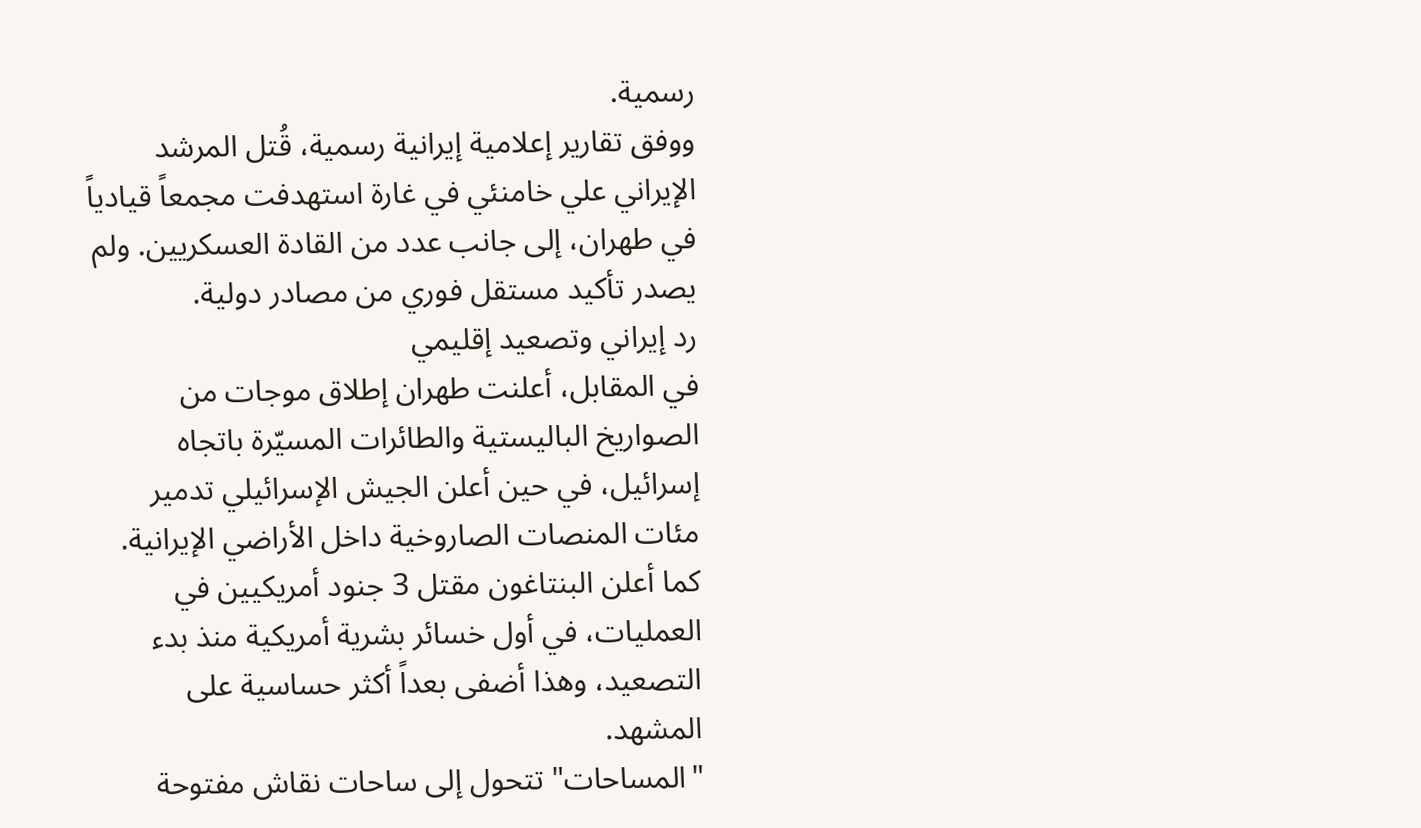رسمية.
ووفق تقارير إعلامية إيرانية رسمية، قُتل المرشد الإيراني علي خامنئي في غارة استهدفت مجمعاً قيادياً في طهران، إلى جانب عدد من القادة العسكريين. ولم يصدر تأكيد مستقل فوري من مصادر دولية.
رد إيراني وتصعيد إقليمي
في المقابل، أعلنت طهران إطلاق موجات من الصواريخ الباليستية والطائرات المسيّرة باتجاه إسرائيل، في حين أعلن الجيش الإسرائيلي تدمير مئات المنصات الصاروخية داخل الأراضي الإيرانية.
كما أعلن البنتاغون مقتل 3 جنود أمريكيين في العمليات، في أول خسائر بشرية أمريكية منذ بدء التصعيد، وهذا أضفى بعداً أكثر حساسية على المشهد.
"المساحات" تتحول إلى ساحات نقاش مفتوحة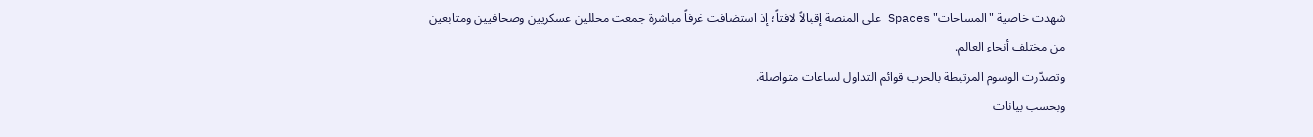شهدت خاصية "المساحات" Spaces على المنصة إقبالاً لافتاً؛ إذ استضافت غرفاً مباشرة جمعت محللين عسكريين وصحافيين ومتابعين من مختلف أنحاء العالم.
وتصدّرت الوسوم المرتبطة بالحرب قوائم التداول لساعات متواصلة.
وبحسب بيانات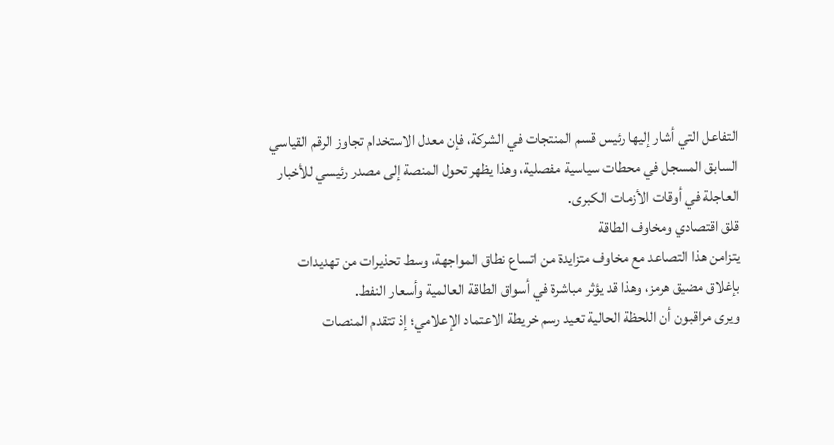التفاعل التي أشار إليها رئيس قسم المنتجات في الشركة، فإن معدل الاستخدام تجاوز الرقم القياسي السابق المسجل في محطات سياسية مفصلية، وهذا يظهر تحول المنصة إلى مصدر رئيسي للأخبار العاجلة في أوقات الأزمات الكبرى.
قلق اقتصادي ومخاوف الطاقة
يتزامن هذا التصاعد مع مخاوف متزايدة من اتساع نطاق المواجهة، وسط تحذيرات من تهديدات بإغلاق مضيق هرمز، وهذا قد يؤثر مباشرة في أسواق الطاقة العالمية وأسعار النفط.
ويرى مراقبون أن اللحظة الحالية تعيد رسم خريطة الاعتماد الإعلامي؛ إذ تتقدم المنصات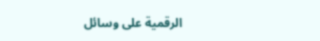الرقمية على وسائل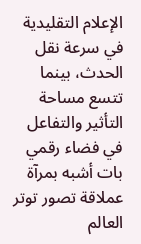الإعلام التقليدية في سرعة نقل الحدث، بينما تتسع مساحة التأثير والتفاعل في فضاء رقمي بات أشبه بمرآة عملاقة تصور توتر العالم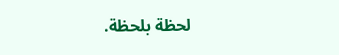لحظة بلحظة.